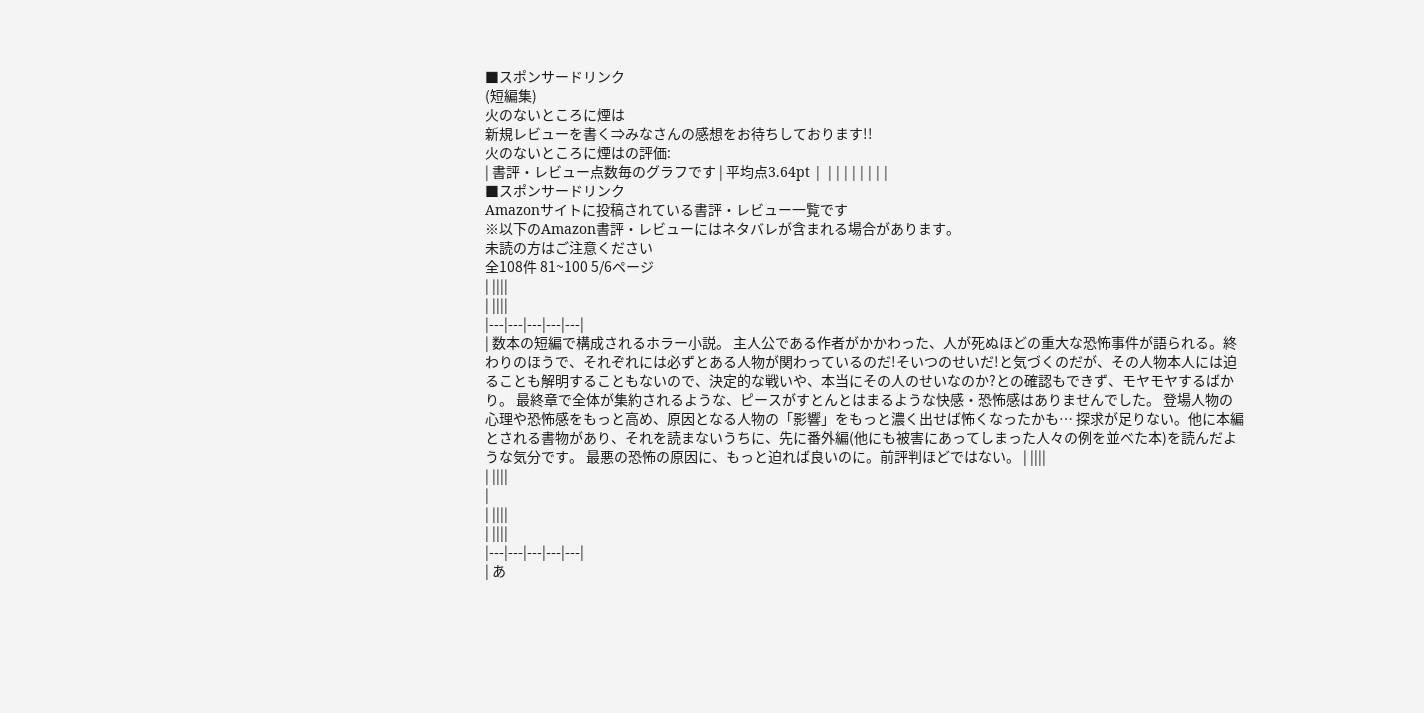■スポンサードリンク
(短編集)
火のないところに煙は
新規レビューを書く⇒みなさんの感想をお待ちしております!!
火のないところに煙はの評価:
| 書評・レビュー点数毎のグラフです | 平均点3.64pt | ||||||||
■スポンサードリンク
Amazonサイトに投稿されている書評・レビュー一覧です
※以下のAmazon書評・レビューにはネタバレが含まれる場合があります。
未読の方はご注意ください
全108件 81~100 5/6ページ
| ||||
| ||||
|---|---|---|---|---|
| 数本の短編で構成されるホラー小説。 主人公である作者がかかわった、人が死ぬほどの重大な恐怖事件が語られる。終わりのほうで、それぞれには必ずとある人物が関わっているのだ!そいつのせいだ!と気づくのだが、その人物本人には迫ることも解明することもないので、決定的な戦いや、本当にその人のせいなのか?との確認もできず、モヤモヤするばかり。 最終章で全体が集約されるような、ピースがすとんとはまるような快感・恐怖感はありませんでした。 登場人物の心理や恐怖感をもっと高め、原因となる人物の「影響」をもっと濃く出せば怖くなったかも… 探求が足りない。他に本編とされる書物があり、それを読まないうちに、先に番外編(他にも被害にあってしまった人々の例を並べた本)を読んだような気分です。 最悪の恐怖の原因に、もっと迫れば良いのに。前評判ほどではない。 | ||||
| ||||
|
| ||||
| ||||
|---|---|---|---|---|
| あ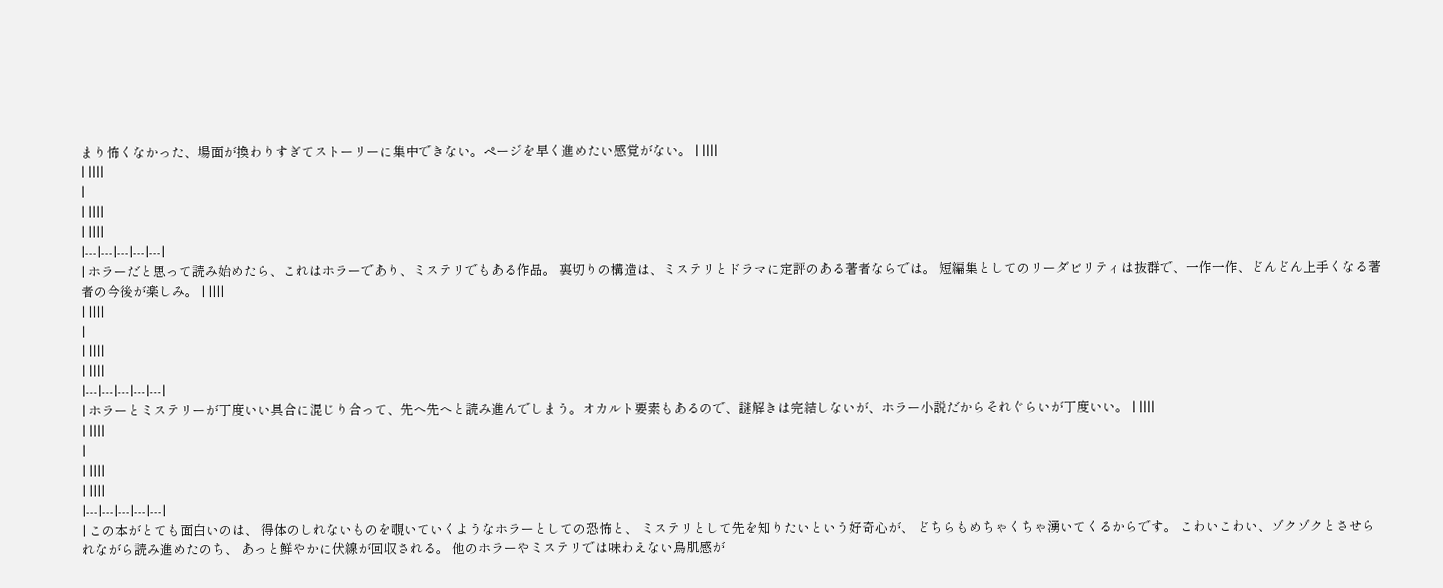まり怖くなかった、場面が換わりすぎてストーリーに集中できない。ページを早く進めたい感覚がない。 | ||||
| ||||
|
| ||||
| ||||
|---|---|---|---|---|
| ホラーだと思って読み始めたら、これはホラーであり、ミステリでもある作品。 裏切りの構造は、ミステリとドラマに定評のある著者ならでは。 短編集としてのリーダビリティは抜群で、一作一作、どんどん上手くなる著者の今後が楽しみ。 | ||||
| ||||
|
| ||||
| ||||
|---|---|---|---|---|
| ホラーとミステリーが丁度いい具合に混じり合って、先へ先へと読み進んでしまう。オカルト要素もあるので、謎解きは完結しないが、ホラー小説だからそれぐらいが丁度いい。 | ||||
| ||||
|
| ||||
| ||||
|---|---|---|---|---|
| この本がとても面白いのは、 得体のしれないものを覗いていくようなホラーとしての恐怖と、 ミステリとして先を知りたいという好奇心が、 どちらもめちゃくちゃ湧いてくるからです。 こわいこわい、ゾクゾクとさせられながら読み進めたのち、 あっと鮮やかに伏線が回収される。 他のホラーやミステリでは味わえない鳥肌感が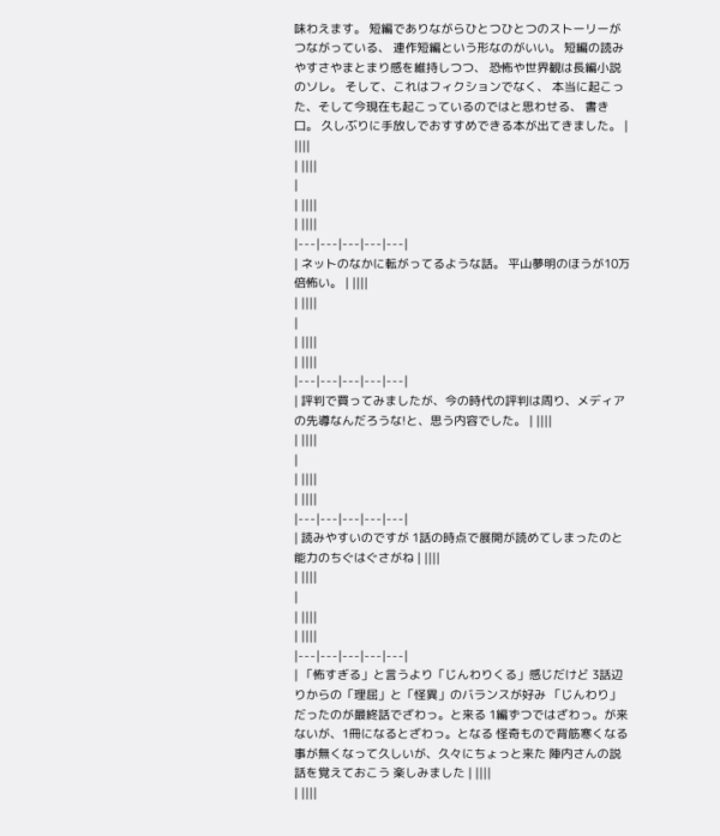味わえます。 短編でありながらひとつひとつのストーリーがつながっている、 連作短編という形なのがいい。 短編の読みやすさやまとまり感を維持しつつ、 恐怖や世界観は長編小説のソレ。 そして、これはフィクションでなく、 本当に起こった、そして今現在も起こっているのではと思わせる、 書き口。 久しぶりに手放しでおすすめできる本が出てきました。 | ||||
| ||||
|
| ||||
| ||||
|---|---|---|---|---|
| ネットのなかに転がってるような話。 平山夢明のほうが10万倍怖い。 | ||||
| ||||
|
| ||||
| ||||
|---|---|---|---|---|
| 評判で買ってみましたが、今の時代の評判は周り、メディアの先導なんだろうな!と、思う内容でした。 | ||||
| ||||
|
| ||||
| ||||
|---|---|---|---|---|
| 読みやすいのですが 1話の時点で展開が読めてしまったのと 能力のちぐはぐさがね | ||||
| ||||
|
| ||||
| ||||
|---|---|---|---|---|
| 「怖すぎる」と言うより「じんわりくる」感じだけど 3話辺りからの「理屈」と「怪異」のバランスが好み 「じんわり」だったのが最終話でざわっ。と来る 1編ずつではざわっ。が来ないが、1冊になるとざわっ。となる 怪奇もので背筋寒くなる事が無くなって久しいが、久々にちょっと来た 陣内さんの説話を覚えておこう 楽しみました | ||||
| ||||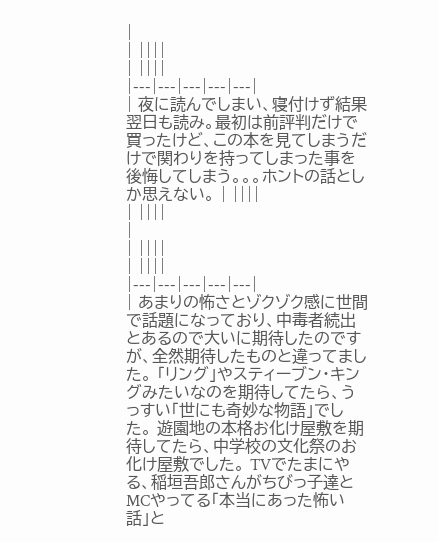|
| ||||
| ||||
|---|---|---|---|---|
| 夜に読んでしまい、寝付けず結果翌日も読み。最初は前評判だけで買ったけど、この本を見てしまうだけで関わりを持ってしまった事を後悔してしまう。。。ホントの話としか思えない。 | ||||
| ||||
|
| ||||
| ||||
|---|---|---|---|---|
| あまりの怖さとゾクゾク感に世間で話題になっており、中毒者続出とあるので大いに期待したのですが、全然期待したものと違ってました。 「リング」やスティーブン・キングみたいなのを期待してたら、うっすい「世にも奇妙な物語」でした。 遊園地の本格お化け屋敷を期待してたら、中学校の文化祭のお化け屋敷でした。 TVでたまにやる、稲垣吾郎さんがちびっ子達とMCやってる「本当にあった怖い話」と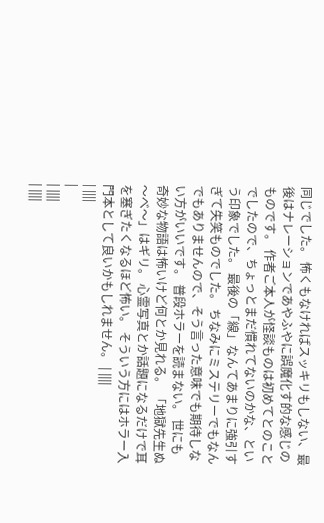同じでした。 怖くもなければスッキリもしない、最後はナレーションであやふやに誤魔化す的な感じのものです。 作者ご本人が怪談ものは初めてとのことでしたので、ちょっとまだ慣れてないのかな、という印象でした。 最後の「線」なんてあまりに強引すぎて失笑ものでした。 ちなみにミステリーでもなんでもありませんので、そう言った意味でも期待しない方がいいです。 普段ホラーを読まない。 世にも奇妙な物語は怖いけど何とか見れる。 「地獄先生ぬ〜べ〜」はギリ。 心霊写真とか話題になるだけで耳を塞ぎたくなるほど怖い。 そういう方にはホラー入門本として良いかもしれません。 | ||||
| ||||
|
| ||||
| ||||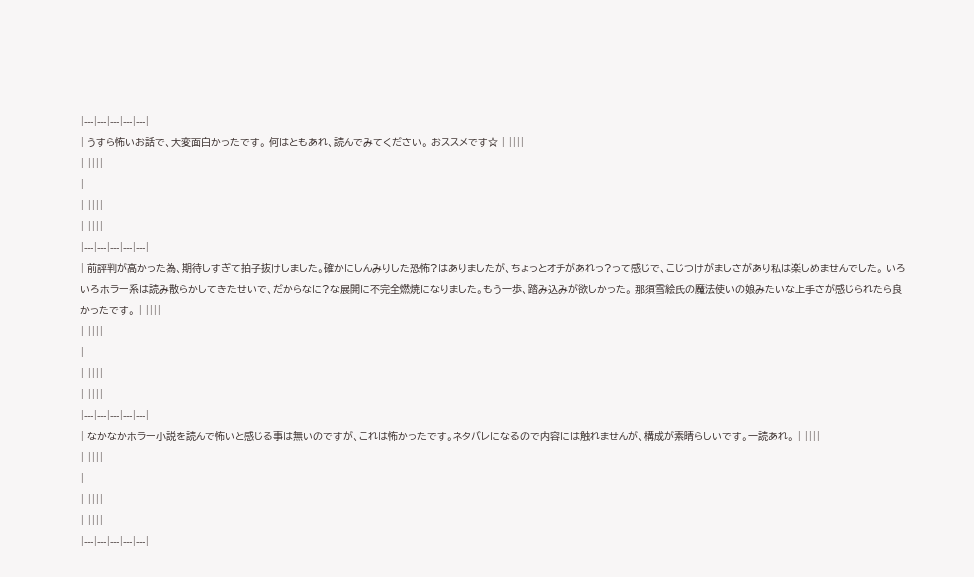|---|---|---|---|---|
| うすら怖いお話で、大変面白かったです。 何はともあれ、読んでみてください。 おススメです☆ | ||||
| ||||
|
| ||||
| ||||
|---|---|---|---|---|
| 前評判が高かった為、期待しすぎて拍子抜けしました。確かにしんみりした恐怖?はありましたが、ちょっとオチがあれっ?って感じで、こじつけがましさがあり私は楽しめませんでした。 いろいろホラー系は読み散らかしてきたせいで、だからなに?な展開に不完全燃焼になりました。もう一歩、踏み込みが欲しかった。 那須雪絵氏の魔法使いの娘みたいな上手さが感じられたら良かったです。 | ||||
| ||||
|
| ||||
| ||||
|---|---|---|---|---|
| なかなかホラー小説を読んで怖いと感じる事は無いのですが、これは怖かったです。ネタバレになるので内容には触れませんが、構成が素晴らしいです。一読あれ。 | ||||
| ||||
|
| ||||
| ||||
|---|---|---|---|---|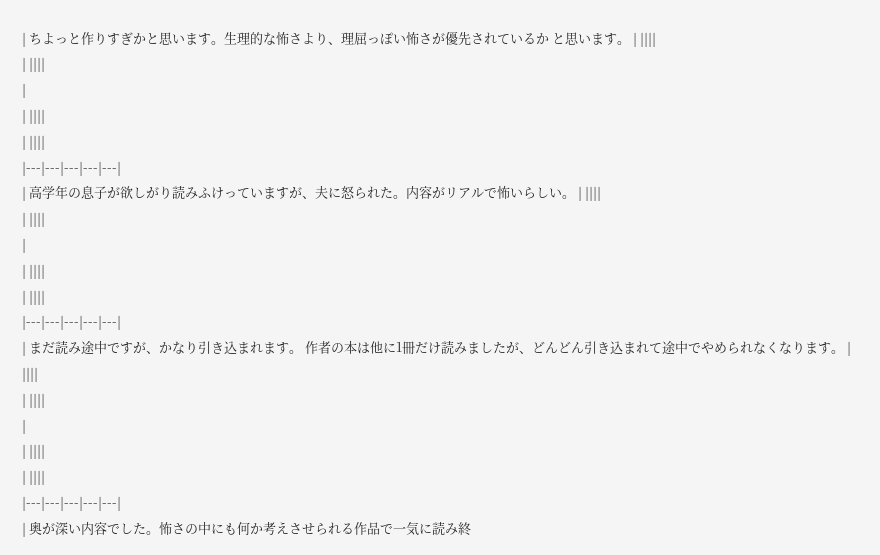| ちよっと作りすぎかと思います。生理的な怖さより、理屈っぽい怖さが優先されているか と思います。 | ||||
| ||||
|
| ||||
| ||||
|---|---|---|---|---|
| 高学年の息子が欲しがり読みふけっていますが、夫に怒られた。内容がリアルで怖いらしい。 | ||||
| ||||
|
| ||||
| ||||
|---|---|---|---|---|
| まだ読み途中ですが、かなり引き込まれます。 作者の本は他に1冊だけ読みましたが、どんどん引き込まれて途中でやめられなくなります。 | ||||
| ||||
|
| ||||
| ||||
|---|---|---|---|---|
| 奥が深い内容でした。怖さの中にも何か考えさせられる作品で一気に読み終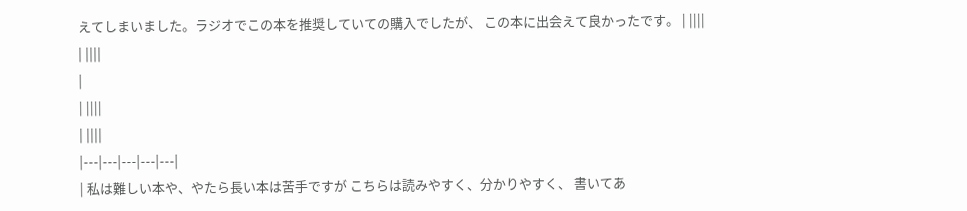えてしまいました。ラジオでこの本を推奨していての購入でしたが、 この本に出会えて良かったです。 | ||||
| ||||
|
| ||||
| ||||
|---|---|---|---|---|
| 私は難しい本や、やたら長い本は苦手ですが こちらは読みやすく、分かりやすく、 書いてあ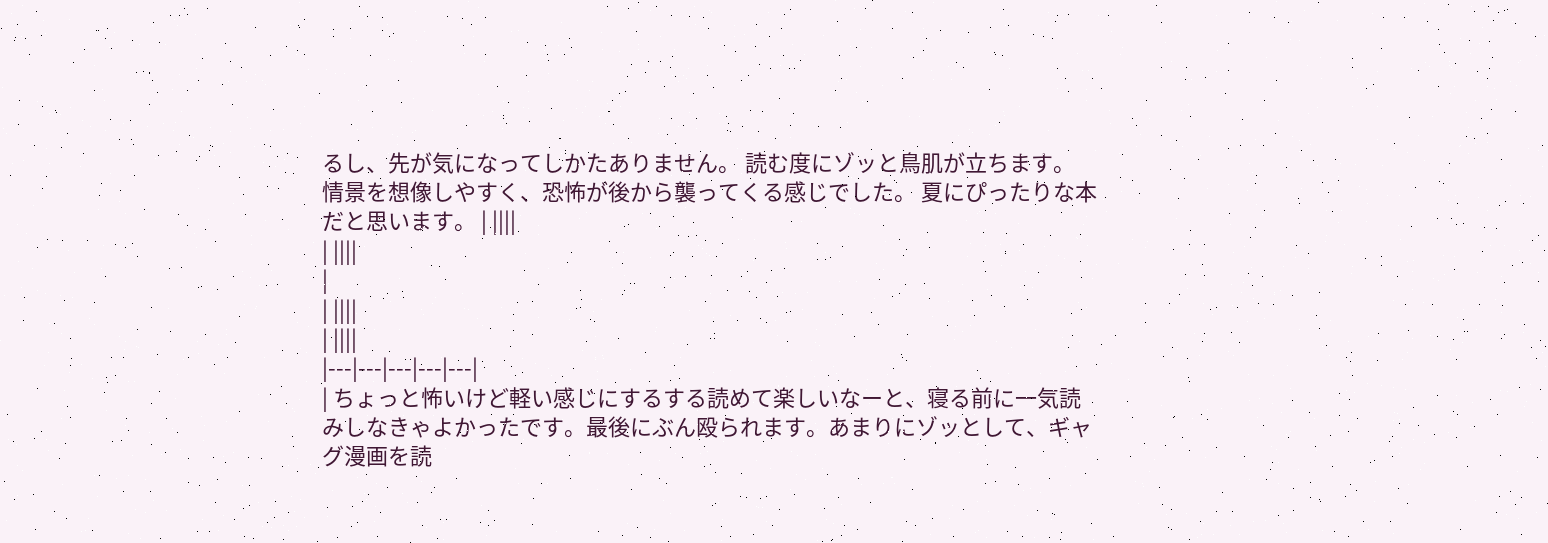るし、先が気になってしかたありません。 読む度にゾッと鳥肌が立ちます。 情景を想像しやすく、恐怖が後から襲ってくる感じでした。 夏にぴったりな本だと思います。 | ||||
| ||||
|
| ||||
| ||||
|---|---|---|---|---|
| ちょっと怖いけど軽い感じにするする読めて楽しいなーと、寝る前に一気読みしなきゃよかったです。最後にぶん殴られます。あまりにゾッとして、ギャグ漫画を読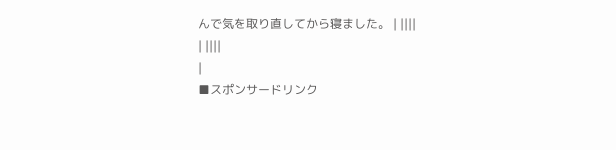んで気を取り直してから寝ました。 | ||||
| ||||
|
■スポンサードリンク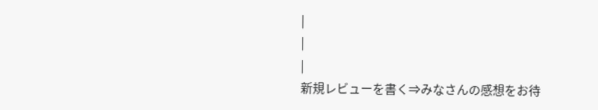|
|
|
新規レビューを書く⇒みなさんの感想をお待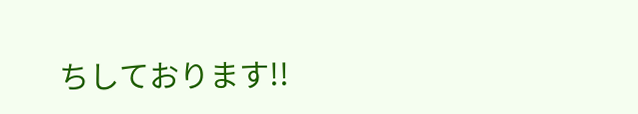ちしております!!